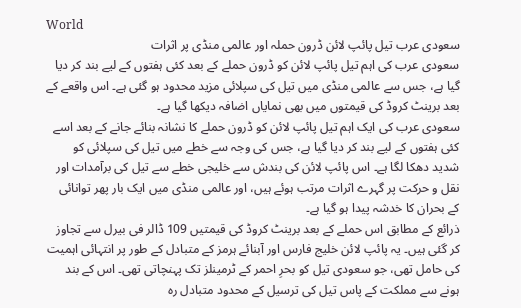World
سعودی عرب تیل پائپ لائن ڈرون حملہ اور عالمی منڈی پر اثرات
سعودی عرب کی اہم تیل پائپ لائن کو ڈرون حملے کے بعد کئی ہفتوں کے لیے بند کر دیا گیا ہے، جس سے عالمی منڈی میں تیل کی سپلائی مزید محدود ہو گئی ہے۔ اس واقعے کے بعد برینٹ کروڈ کی قیمتوں میں بھی نمایاں اضافہ دیکھا گیا ہے۔
سعودی عرب کی ایک اہم تیل پائپ لائن کو ڈرون حملے کا نشانہ بنائے جانے کے بعد اسے کئی ہفتوں کے لیے بند کر دیا گیا ہے، جس کی وجہ سے خطے میں تیل کی سپلائی کو شدید دھکا لگا ہے۔ اس پائپ لائن کی بندش سے خلیجی خطے سے تیل کی برآمدات اور نقل و حرکت پر گہرے اثرات مرتب ہوئے ہیں، اور عالمی منڈی میں ایک بار پھر توانائی کے بحران کا خدشہ پیدا ہو گیا ہے۔
ذرائع کے مطابق اس حملے کے بعد برینٹ کروڈ کی قیمتیں 109 ڈالر فی بیرل سے تجاوز کر گئی ہیں۔ یہ پائپ لائن خلیج فارس اور آبنائے ہرمز کے متبادل کے طور پر انتہائی اہمیت کی حامل تھی، جو سعودی تیل کو بحرِ احمر کے ٹرمینلز تک پہنچاتی تھی۔ اس کے بند ہونے سے مملکت کے پاس تیل کی ترسیل کے محدود متبادل رہ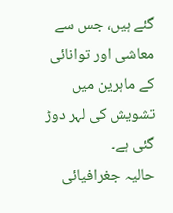گئے ہیں، جس سے معاشی اور توانائی کے ماہرین میں تشویش کی لہر دوڑ گئی ہے۔
حالیہ جغرافیائی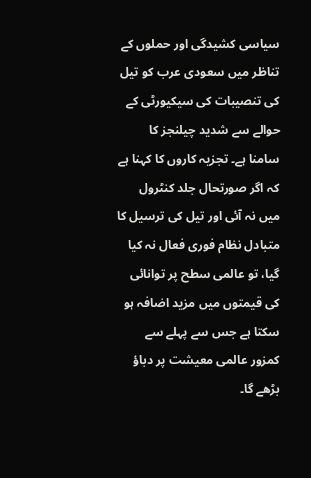سیاسی کشیدگی اور حملوں کے تناظر میں سعودی عرب کو تیل کی تنصیبات کی سیکیورٹی کے حوالے سے شدید چیلنجز کا سامنا ہے۔ تجزیہ کاروں کا کہنا ہے کہ اگر صورتحال جلد کنٹرول میں نہ آئی اور تیل کی ترسیل کا متبادل نظام فوری فعال نہ کیا گیا، تو عالمی سطح پر توانائی کی قیمتوں میں مزید اضافہ ہو سکتا ہے جس سے پہلے سے کمزور عالمی معیشت پر دباؤ بڑھے گا۔